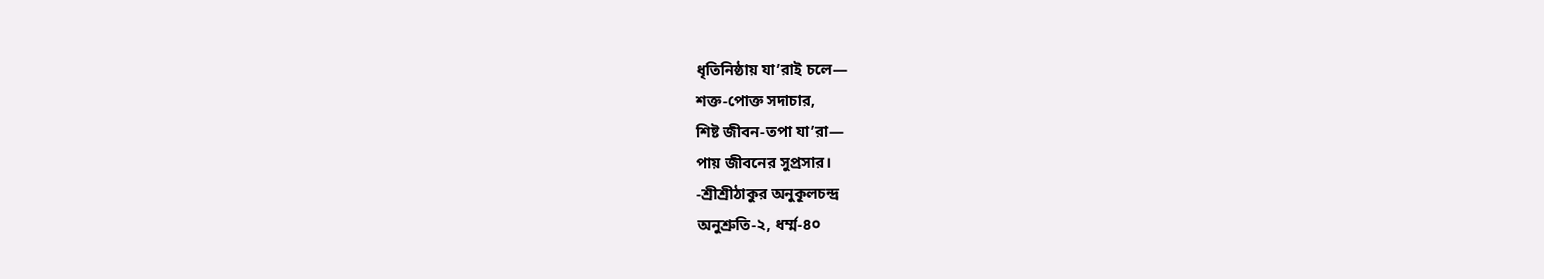ধৃতিনিষ্ঠায় যা’রাই চলে—
শক্ত-পোক্ত সদাচার,
শিষ্ট জীবন-তপা যা’রা—
পায় জীবনের সুপ্রসার।
-শ্রীশ্রীঠাকুর অনুকূলচন্দ্র
অনুশ্রুতি-২, ধর্ম্ম-৪০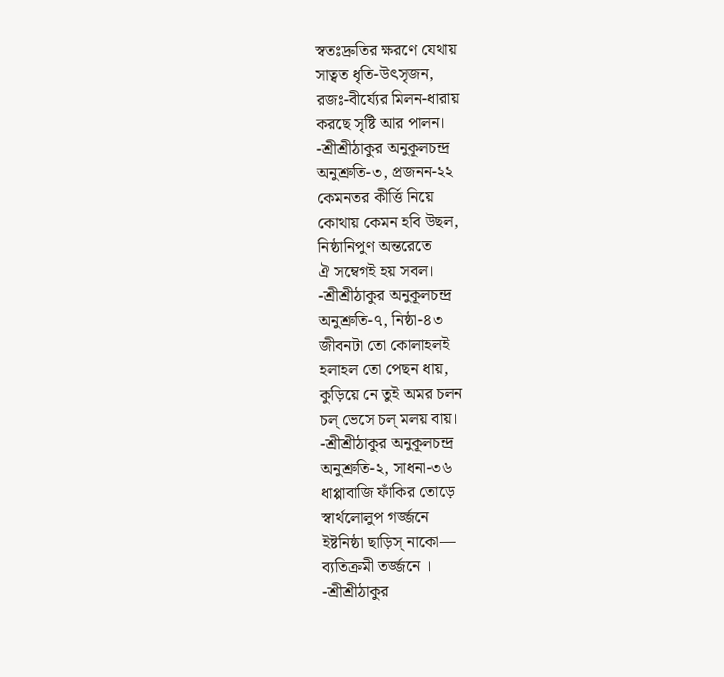স্বতঃদ্রুতির ক্ষরণে যেথায়
সাত্বত ধৃতি-উৎসৃজন,
রজঃ-বীর্য্যের মিলন-ধারায়
করছে সৃষ্টি আর পালন।
-শ্রীশ্রীঠাকুর অনুকূলচন্দ্র
অনুশ্রুতি-৩, প্রজনন-২২
কেমনতর কীৰ্ত্তি নিয়ে
কোথায় কেমন হবি উছল,
নিষ্ঠানিপুণ অন্তরেতে
ঐ সম্বেগই হয় সবল।
-শ্রীশ্রীঠাকুর অনুকূলচন্দ্র
অনুশ্রুতি-৭, নিষ্ঠা-৪৩
জীবনটা তো কোলাহলই
হলাহল তো পেছন ধায়,
কুড়িয়ে নে তুই অমর চলন
চল্ ভেসে চল্ মলয় বায়।
-শ্রীশ্রীঠাকুর অনুকূলচন্দ্র
অনুশ্রুতি-২, সাধনা-৩৬
ধাপ্পাবাজি ফাঁকির তোড়ে
স্বার্থলোলুপ গর্জ্জনে
ইষ্টনিষ্ঠা ছাড়িস্ নাকো—
ব্যতিক্রমী তর্জ্জনে ।
-শ্রীশ্রীঠাকুর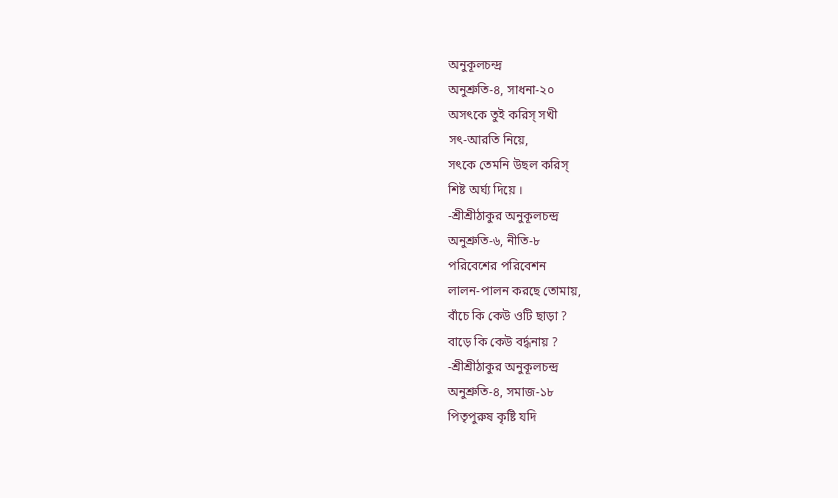অনুকূলচন্দ্র
অনুশ্রুতি-৪, সাধনা-২০
অসৎকে তুই করিস্ সখী
সৎ-আরতি নিয়ে,
সৎকে তেমনি উছল করিস্
শিষ্ট অর্ঘ্য দিয়ে ।
-শ্রীশ্রীঠাকুর অনুকূলচন্দ্র
অনুশ্রুতি-৬, নীতি-৮
পরিবেশের পরিবেশন
লালন-পালন করছে তোমায়,
বাঁচে কি কেউ ওটি ছাড়া ?
বাড়ে কি কেউ বর্দ্ধনায় ?
-শ্রীশ্রীঠাকুর অনুকূলচন্দ্র
অনুশ্রুতি-৪, সমাজ-১৮
পিতৃপুরুষ কৃষ্টি যদি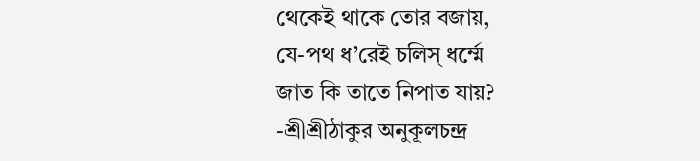থেকেই থাকে তোর বজায়,
যে-পথ ধ’রেই চলিস্ ধৰ্ম্মে
জাত কি তাতে নিপাত যায়?
-শ্রীশ্রীঠাকুর অনুকূলচন্দ্র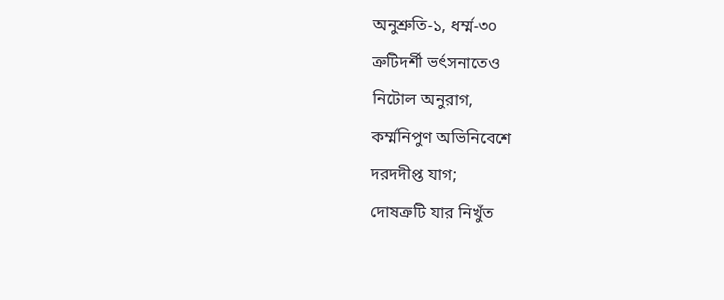অনুশ্রুতি-১, ধৰ্ম্ম-৩০
ত্রুটিদর্শী ভর্ৎসনাতেও
নিটোল অনুরাগ,
কৰ্ম্মনিপুণ অভিনিবেশে
দরদদীপ্ত যাগ;
দোষত্রুটি যার নিখুঁত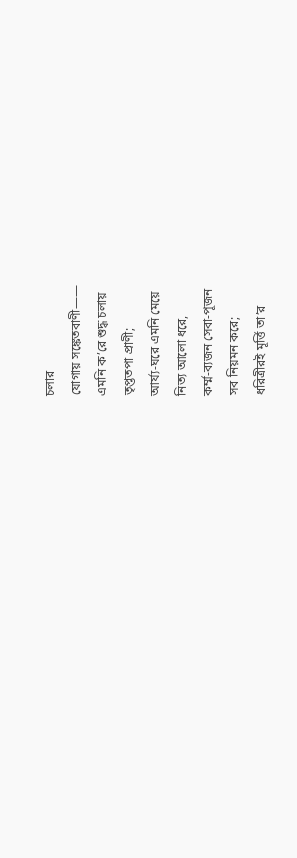চলার
যোগায় সঙ্কেতবাণী——
এমনি ক’রে শুদ্ধ চলায়
তৃপ্ততপা প্রাণী;
আর্য্য-ঘরে এমনি মেয়ে
নিত্য আলো ধরে,
কৰ্ম্ম-ব্যজন সেবা-পূজন
সব নিয়মন করে;
ধরিত্রীরই মূর্ত্তি তা’র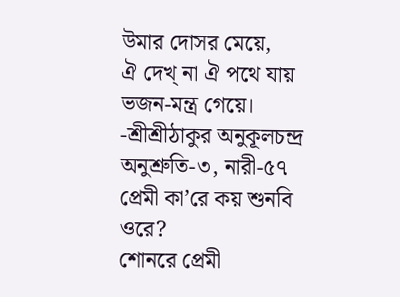উমার দোসর মেয়ে,
ঐ দেখ্ না ঐ পথে যায়
ভজন-মন্ত্র গেয়ে।
-শ্রীশ্রীঠাকুর অনুকূলচন্দ্র
অনুশ্রুতি-৩, নারী-৫৭
প্রেমী কা’রে কয় শুনবি ওরে?
শোনরে প্রেমী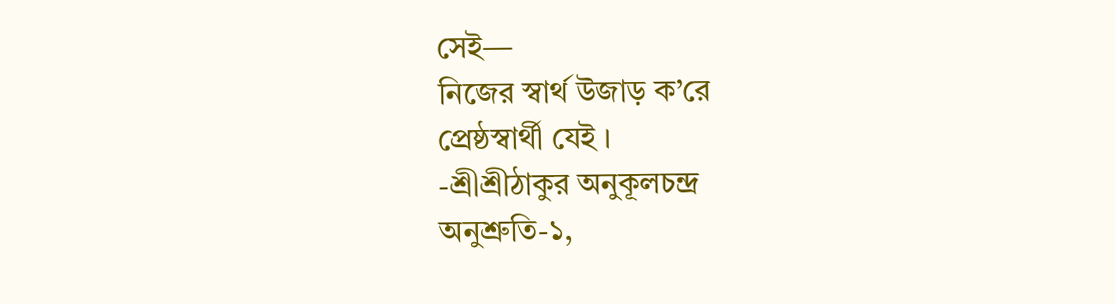সেই—
নিজের স্বার্থ উজাড় ক’রে
প্ৰেষ্ঠস্বার্থী যেই ।
-শ্রীশ্রীঠাকুর অনুকূলচন্দ্র
অনুশ্রুতি-১,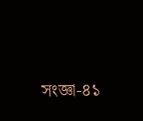সংজ্ঞা-৪১